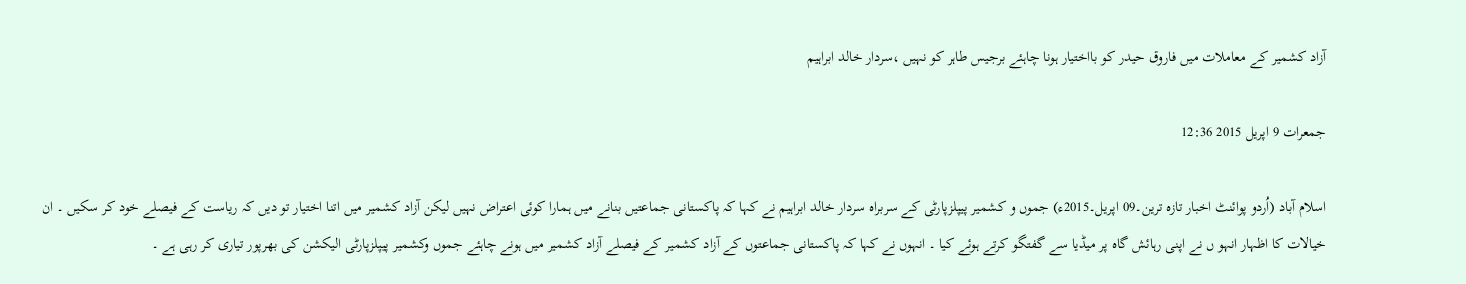آزاد کشمیر کے معاملات میں فاروق حیدر کو بااختیار ہونا چاہئے برجیس طاہر کو نہیں ،سردار خالد ابراہیم

جمعرات 9 اپریل 2015 12:36

اسلام آباد (اُردو پوائنٹ اخبار تازہ ترین۔09 اپریل۔2015ء) جموں و کشمیر پیپلزپارٹی کے سربراہ سردار خالد ابراہیم نے کہا کہ پاکستانی جماعتیں بنانے میں ہمارا کوئی اعتراض نہیں لیکن آزاد کشمیر میں اتنا اختیار تو دیں کہ ریاست کے فیصلے خود کر سکیں ۔ ان خیالات کا اظہار انہو ں نے اپنی رہائش گاہ پر میڈیا سے گفتگو کرتے ہوئے کیا ۔ انہوں نے کہا کہ پاکستانی جماعتوں کے آزاد کشمیر کے فیصلے آزاد کشمیر میں ہونے چاہئے جموں وکشمیر پیپلزپارٹی الیکشن کی بھرپور تیاری کر رہی ہے ۔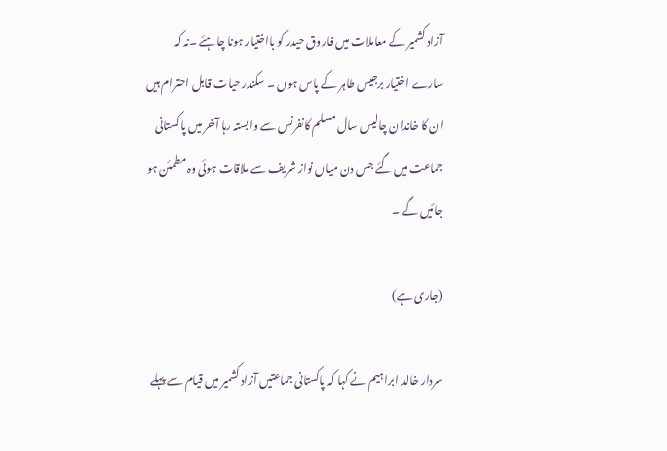آزاد کشمیر کے معاملات میں فاروق حیدر کو بااختیار ہونا چاہئے ۔نہ کہ سارے اختیار برجیس طاہر کے پاس ہوں ۔ سکندر حیات قابل احترام ہیں ان کا خاندان چالیس سال مسلم کانفرنس سے وابستہ رہا آخر میں پاکستانی جماعت میں گئے جس دن میاں نواز شریف سے ملاقات ہوئی وہ مطمئن ہو جائیں گے ۔

(جاری ہے)

سردار خالد ابراہیم نے کہا کہ پاکستانی جماعتیں آزاد کشمیر میں قیام سے پہلے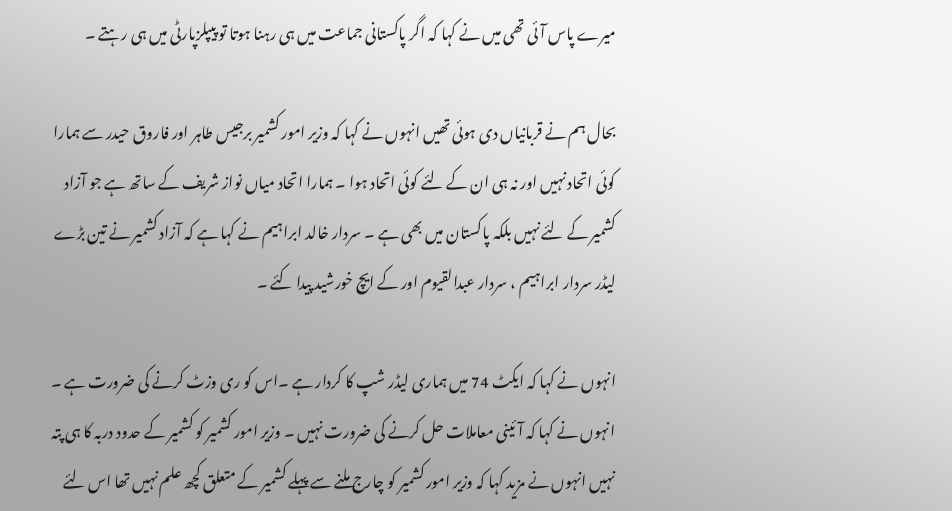میرے پاس آئی تھی میں نے کہا کہ اگر پاکستانی جماعت میں ہی رہنا ہوتا تو پیپلزپارٹی میں ہی رہتے ۔

بحال ہم نے قربانیاں دی ہوئی تھیں انہوں نے کہا کہ وزیر امور کشمیر برجیس طاہر اور فاروق حیدر سے ہمارا کوئی اتحاد نہیں اور نہ ہی ان کے لئے کوئی اتحاد ہوا ۔ ہمارا اتحاد میاں نواز شریف کے ساتھ ہے جو آزاد کشمیر کے لئے نہیں بلکہ پاکستان میں بھی ہے ۔ سردار خالد ابراہیم نے کہا ہے کہ آزاد کشمیر نے تین بڑے لیڈر سردار ابراہیم ، سردار عبدالقیوم اور کے ایچ خورشید پیدا کئے ۔

انہوں نے کہا کہ ایکٹ 74 میں ہماری لیڈر شپ کا کردار ہے ۔اس کو ری وزٹ کرنے کی ضرورت ہے ۔ انہوں نے کہا کہ آئینی معاملات حل کرنے کی ضرورت نہیں ۔ وزیر امور کشمیر کو کشمیر کے حدود دربہ کا ہی پتہ نہیں انہوں نے مزید کہا کہ وزیر امور کشمیر کو چارج ملنے سے پہلے کشمیر کے متعلق کچھ علم نہیں تھا اس لئے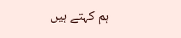ہم کہتے ہیں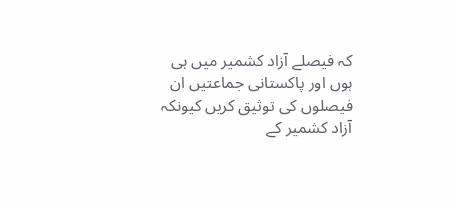کہ فیصلے آزاد کشمیر میں ہی ہوں اور پاکستانی جماعتیں ان فیصلوں کی توثیق کریں کیونکہ آزاد کشمیر کے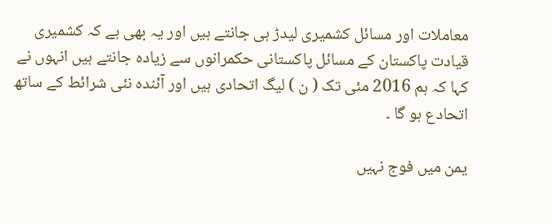معاملات اور مسائل کشمیری لیدڑ ہی جانتے ہیں اور یہ بھی ہے کہ کشمیری قیادت پاکستان کے مسائل پاکستانی حکمرانوں سے زیادہ جانتے ہیں انہوں نے کہا کہ ہم 2016 مئی تک ( ن ) لیگ اتحادی ہیں اور آئندہ نئی شرائط کے ساتھ اتحادع ہو گا ۔

یمن میں فوج نہیں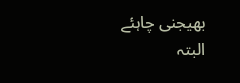بھیجنی چاہئے البتہ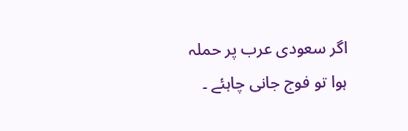اگر سعودی عرب پر حملہ ہوا تو فوج جانی چاہئے ۔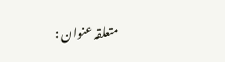متعلقہ عنوان :